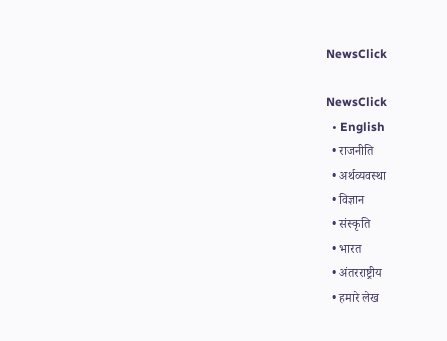NewsClick

NewsClick
  • English
  • राजनीति
  • अर्थव्यवस्था
  • विज्ञान
  • संस्कृति
  • भारत
  • अंतरराष्ट्रीय
  • हमारे लेख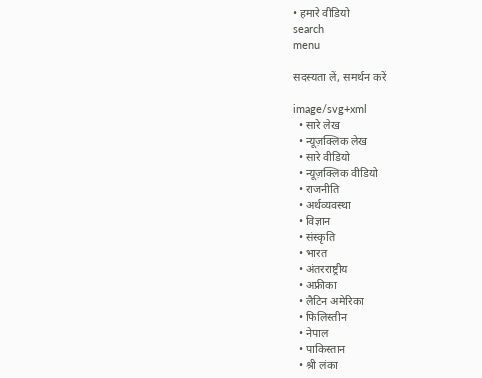• हमारे वीडियो
search
menu

सदस्यता लें, समर्थन करें

image/svg+xml
  • सारे लेख
  • न्यूज़क्लिक लेख
  • सारे वीडियो
  • न्यूज़क्लिक वीडियो
  • राजनीति
  • अर्थव्यवस्था
  • विज्ञान
  • संस्कृति
  • भारत
  • अंतरराष्ट्रीय
  • अफ्रीका
  • लैटिन अमेरिका
  • फिलिस्तीन
  • नेपाल
  • पाकिस्तान
  • श्री लंका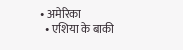• अमेरिका
  • एशिया के बाकी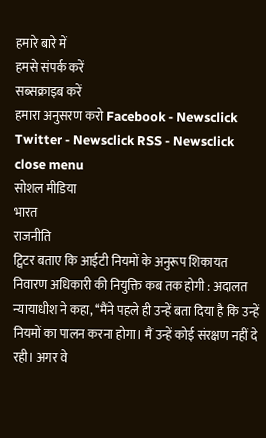हमारे बारे में
हमसे संपर्क करें
सब्सक्राइब करें
हमारा अनुसरण करो Facebook - Newsclick Twitter - Newsclick RSS - Newsclick
close menu
सोशल मीडिया
भारत
राजनीति
ट्विटर बताए कि आईटी नियमों के अनुरूप शिकायत निवारण अधिकारी की नियुक्ति कब तक होगी : अदालत
न्यायाधीश ने कहा, ‘‘मैंने पहले ही उन्हें बता दिया है कि उन्हें नियमों का पालन करना होगा। मैं उन्हें कोई संरक्षण नहीं दे रही। अगर वे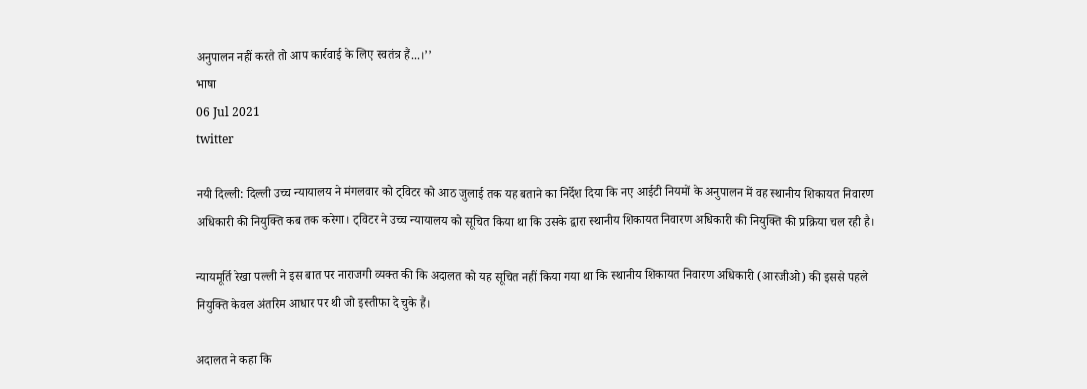अनुपालन नहीं करते तो आप कार्रवाई के लिए स्वतंत्र हैं...।’’
भाषा
06 Jul 2021
twitter

नयी दिल्ली: दिल्ली उच्च न्यायालय ने मंगलवार को ट्विटर को आठ जुलाई तक यह बताने का निर्देश दिया कि नए आईटी नियमों के अनुपालन में वह स्थानीय शिकायत निवारण अधिकारी की नियुक्ति कब तक करेगा। ट्विटर ने उच्च न्यायालय को सूचित किया था कि उसके द्वारा स्थानीय शिकायत निवारण अधिकारी की नियुक्ति की प्रक्रिया चल रही है।

न्यायमूर्ति रेखा पल्ली ने इस बात पर नाराजगी व्यक्त की कि अदालत को यह सूचित नहीं किया गया था कि स्थानीय शिकायत निवारण अधिकारी (आरजीओ) की इससे पहले नियुक्ति केवल अंतरिम आधार पर थी जो इस्तीफा दे चुके हैं।

अदालत ने कहा कि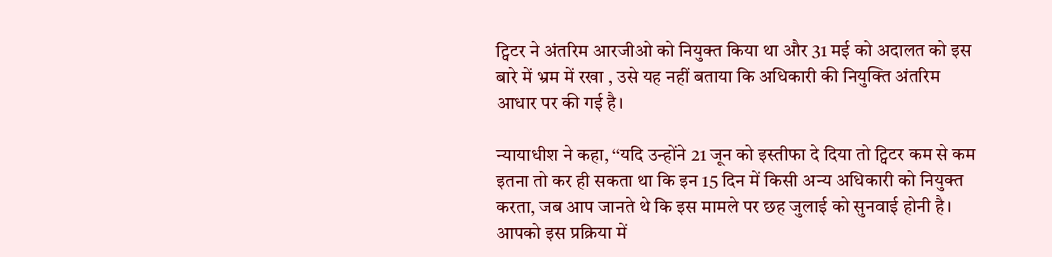ट्विटर ने अंतरिम आरजीओ को नियुक्त किया था और 31 मई को अदालत को इस बारे में भ्रम में रखा , उसे यह नहीं बताया कि अधिकारी की नियुक्ति अंतरिम आधार पर की गई है।

न्यायाधीश ने कहा, ‘‘यदि उन्होंने 21 जून को इस्तीफा दे दिया तो ट्विटर कम से कम इतना तो कर ही सकता था कि इन 15 दिन में किसी अन्य अधिकारी को नियुक्त करता, जब आप जानते थे कि इस मामले पर छह जुलाई को सुनवाई होनी है। आपको इस प्रक्रिया में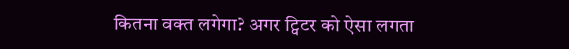कितना वक्त लगेगा? अगर ट्विटर को ऐसा लगता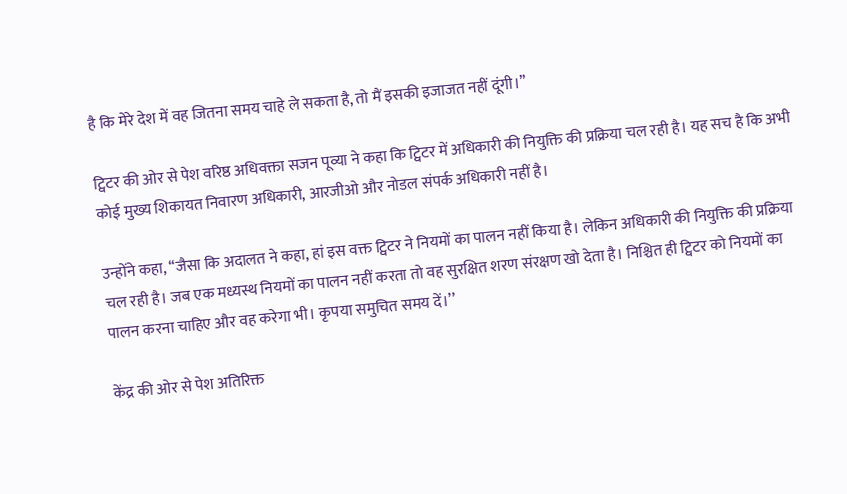है कि मेरे देश में वह जितना समय चाहे ले सकता है, तो मैं इसकी इजाजत नहीं दूंगी।’’

ट्विटर की ओर से पेश वरिष्ठ अधिवक्ता सजन पूव्या ने कहा कि ट्विटर में अधिकारी की नियुक्ति की प्रक्रिया चल रही है। यह सच है कि अभी कोई मुख्य शिकायत निवारण अधिकारी, आरजीओ और नोडल संपर्क अधिकारी नहीं है।

उन्होंने कहा, ‘‘जैसा कि अदालत ने कहा, हां इस वक्त ट्विटर ने नियमों का पालन नहीं किया है। लेकिन अधिकारी की नियुक्ति की प्रक्रिया चल रही है। जब एक मध्यस्थ नियमों का पालन नहीं करता तो वह सुरक्षित शरण संरक्षण खो देता है। निश्चित ही ट्विटर को नियमों का पालन करना चाहिए और वह करेगा भी। कृपया समुचित समय दें।’’

केंद्र की ओर से पेश अतिरिक्त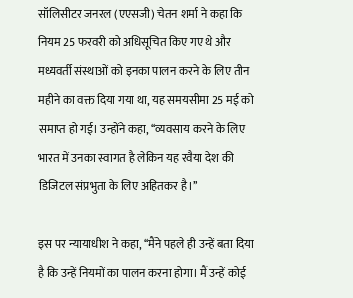सॉलिसीटर जनरल (एएसजी) चेतन शर्मा ने कहा कि नियम 25 फरवरी को अधिसूचित किए गए थे और मध्यवर्ती संस्थाओं को इनका पालन करने के लिए तीन महीने का वक्त दिया गया था, यह समयसीमा 25 मई को समाप्त हो गई। उन्होंने कहा, ‘‘व्यवसाय करने के लिए भारत में उनका स्वागत है लेकिन यह रवैया देश की डिजिटल संप्रभुता के लिए अहितकर है।’’

इस पर न्यायाधीश ने कहा, ‘‘मैंने पहले ही उन्हें बता दिया है कि उन्हें नियमों का पालन करना होगा। मैं उन्हें कोई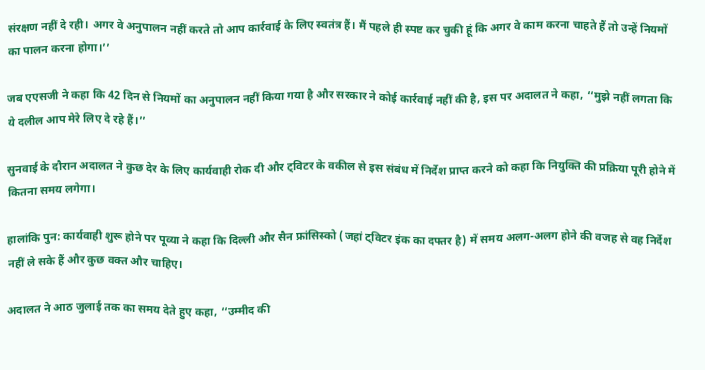संरक्षण नहीं दे रही। अगर वे अनुपालन नहीं करते तो आप कार्रवाई के लिए स्वतंत्र हैं। मैं पहले ही स्पष्ट कर चुकी हूं कि अगर वे काम करना चाहते हैं तो उन्हें नियमों का पालन करना होगा।’’

जब एएसजी ने कहा कि 42 दिन से नियमों का अनुपालन नहीं किया गया है और सरकार ने कोई कार्रवाई नहीं की है, इस पर अदालत ने कहा, ‘‘मुझे नहीं लगता कि ये दलील आप मेरे लिए दे रहे हैं।’’

सुनवाई के दौरान अदालत ने कुछ देर के लिए कार्यवाही रोक दी और ट्विटर के वकील से इस संबंध में निर्देश प्राप्त करने को कहा कि नियुक्ति की प्रक्रिया पूरी होने में कितना समय लगेगा।

हालांकि पुन: कार्यवाही शुरू होने पर पूव्या ने कहा कि दिल्ली और सैन फ्रांसिस्को (जहां ट्विटर इंक का दफ्तर है) में समय अलग-अलग होने की वजह से वह निर्देश नहीं ले सके हैं और कुछ वक्त और चाहिए।

अदालत ने आठ जुलाई तक का समय देते हुए कहा, ‘‘उम्मीद की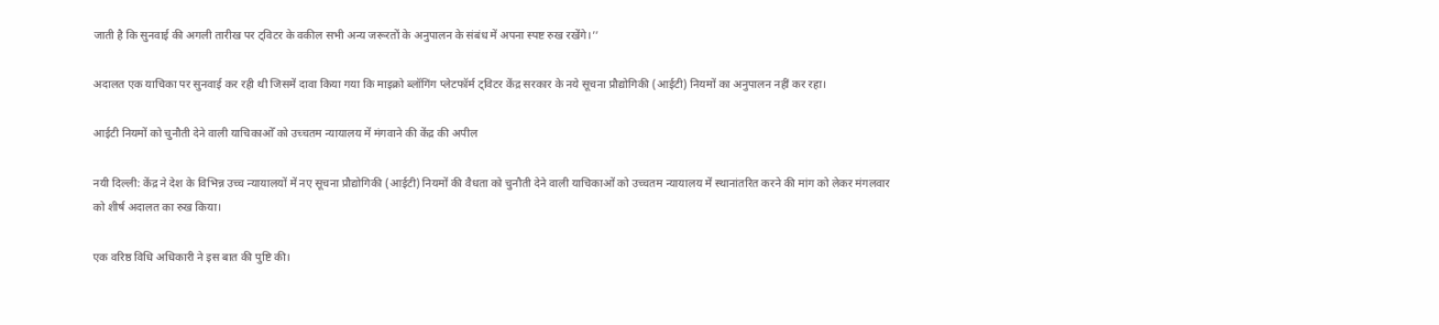जाती है कि सुनवाई की अगली तारीख पर ट्विटर के वकील सभी अन्य जरूरतों के अनुपालन के संबंध में अपना स्पष्ट रुख रखेंगे।’’

अदालत एक याचिका पर सुनवाई कर रही थी जिसमें दावा किया गया कि माइक्रो ब्लॉगिंग प्लेटफॉर्म ट्विटर केंद्र सरकार के नये सूचना प्रौद्योगिकी (आईटी) नियमों का अनुपालन नहीं कर रहा।

आईटी नियमों को चुनौती देने वाली याचिकाओँ को उच्चतम न्यायालय में मंगवाने की केंद्र की अपील

नयी दिल्ली: केंद्र ने देश के विभिन्न उच्च न्यायालयों में नए सूचना प्रौद्योगिकी (आईटी) नियमों की वैधता को चुनौती देने वाली याचिकाओं को उच्चतम न्यायालय में स्थानांतरित करने की मांग को लेकर मंगलवार को शीर्ष अदालत का रुख किया।

एक वरिष्ठ विधि अधिकारी ने इस बात की पुष्टि की।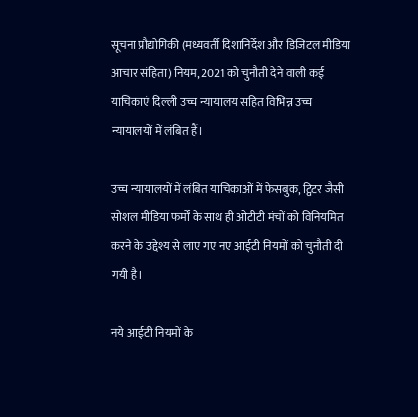सूचना प्रौद्योगिकी (मध्यवर्ती दिशानिर्देश और डिजिटल मीडिया आचार संहिता) नियम, 2021 को चुनौती देने वाली कई याचिकाएं दिल्ली उच्च न्यायालय सहित विभिन्न उच्च न्यायालयों में लंबित हैं।

उच्च न्यायालयों में लंबित याचिकाओं में फेसबुक, ट्विटर जैसी सोशल मीडिया फर्मों के साथ ही ओटीटी मंचों को विनियमित करने के उद्देश्य से लाए गए नए आईटी नियमों को चुनौती दी गयी है।

नये आईटी नियमों के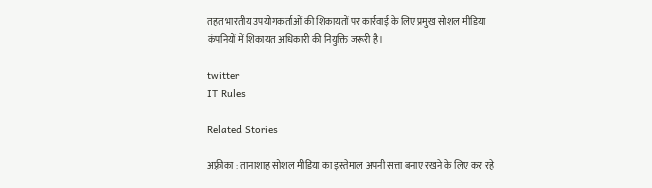तहत भारतीय उपयोगकर्ताओं की शिकायतों पर कार्रवाई के लिए प्रमुख सोशल मीडिया कंपनियों में शिकायत अधिकारी की नियुक्ति जरूरी है।

twitter
IT Rules

Related Stories

अफ़्रीका : तानाशाह सोशल मीडिया का इस्तेमाल अपनी सत्ता बनाए रखने के लिए कर रहे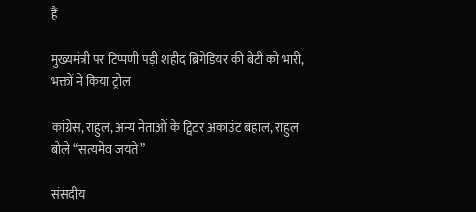हैं

मुख्यमंत्री पर टिप्पणी पड़ी शहीद ब्रिगेडियर की बेटी को भारी, भक्तों ने किया ट्रोल

कांग्रेस, राहुल, अन्य नेताओं के ट्विटर अकाउंट बहाल, राहुल बोले “सत्यमेव जयते”

संसदीय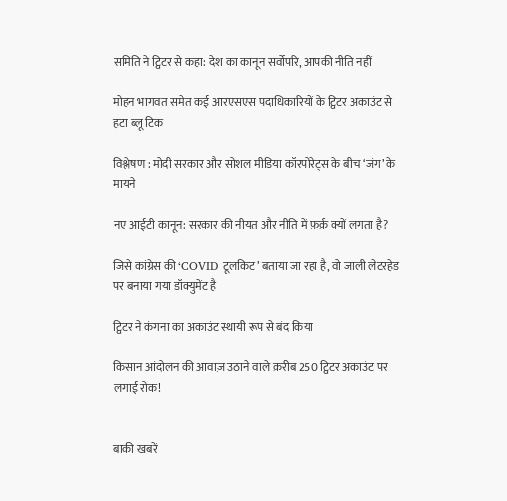समिति ने ट्विटर से कहा: देश का कानून सर्वोपरि, आपकी नीति नहीं

मोहन भागवत समेत कई आरएसएस पदाधिकारियों के ट्विटर अकाउंट से हटा ब्लू टिक

विश्लेषण : मोदी सरकार और सोशल मीडिया कॉरपोरेट्स के बीच ‘जंग’ के मायने

नए आईटी कानून: सरकार की नीयत और नीति में फ़र्क़ क्यों लगता है?

जिसे कांग्रेस की ‘COVID टूलकिट’ बताया जा रहा है, वो जाली लेटरहेड पर बनाया गया डॉक्युमेंट है

ट्विटर ने कंगना का अकाउंट स्थायी रूप से बंद किया

किसान आंदोलन की आवाज़ उठाने वाले क़रीब 250 ट्विटर अकाउंट पर लगाई रोक!


बाकी खबरें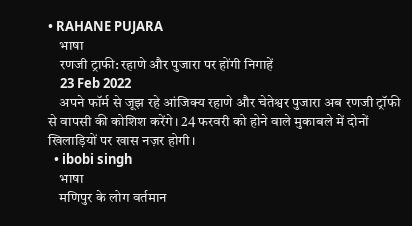• RAHANE PUJARA
    भाषा
    रणजी ट्राफी: रहाणे और पुजारा पर होंगी निगाहें
    23 Feb 2022
    अपने फॉर्म से जूझ रहे आंजिक्य रहाणे और चेतेश्वर पुजारा अब रणजी ट्रॉफी से वापसी की कोशिश करेंगे। 24 फरवरी को होने वाले मुकाबले में दोनों खिलाड़ियों पर खास नज़र होगी।
  • ibobi singh
    भाषा
    मणिपुर के लोग वर्तमान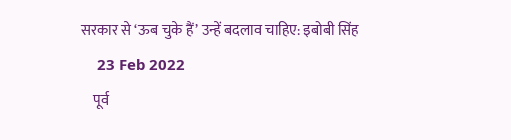सरकार से ‘ऊब चुके हैं’ उन्हें बदलाव चाहिए: इबोबी सिंह
    23 Feb 2022
    पूर्व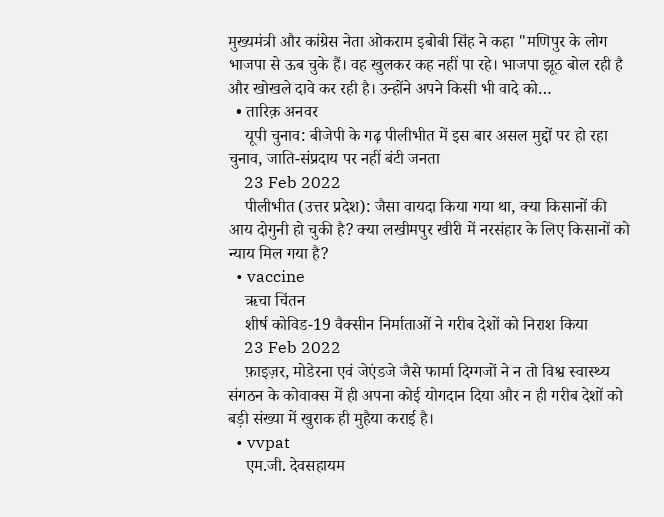मुख्यमंत्री और कांग्रेस नेता ओकराम इबोबी सिंह ने कहा "मणिपुर के लोग भाजपा से ऊब चुके हैं। वह खुलकर कह नहीं पा रहे। भाजपा झूठ बोल रही है और खोखले दावे कर रही है। उन्होंने अपने किसी भी वादे को…
  • तारिक़ अनवर
    यूपी चुनाव: बीजेपी के गढ़ पीलीभीत में इस बार असल मुद्दों पर हो रहा चुनाव, जाति-संप्रदाय पर नहीं बंटी जनता
    23 Feb 2022
    पीलीभीत (उत्तर प्रदेश): जैसा वायदा किया गया था, क्या किसानों की आय दोगुनी हो चुकी है? क्या लखीमपुर खीरी में नरसंहार के लिए किसानों को न्याय मिल गया है?
  • vaccine
    ऋचा चिंतन
    शीर्ष कोविड-19 वैक्सीन निर्माताओं ने गरीब देशों को निराश किया
    23 Feb 2022
    फ़ाइज़र, मोडेरना एवं जेएंडजे जैसे फार्मा दिग्गजों ने न तो विश्व स्वास्थ्य संगठन के कोवाक्स में ही अपना कोई योगदान दिया और न ही गरीब देशों को बड़ी संख्या में खुराक ही मुहैया कराई है।
  • vvpat
    एम.जी. देवसहायम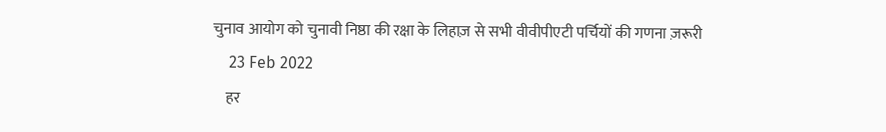चुनाव आयोग को चुनावी निष्ठा की रक्षा के लिहाज़ से सभी वीवीपीएटी पर्चियों की गणना ज़रूरी
    23 Feb 2022
    हर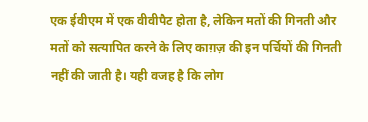एक ईवीएम में एक वीवीपैट होता है, लेकिन मतों की गिनती और मतों को सत्यापित करने के लिए काग़ज़ की इन पर्चियों की गिनती नहीं की जाती है। यही वजह है कि लोग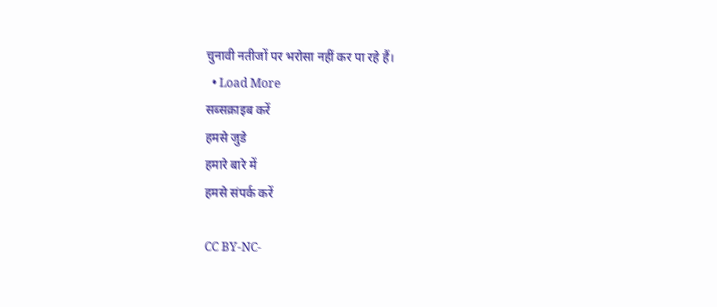चुनावी नतीजों पर भरोसा नहीं कर पा रहे हैं।
  • Load More
सब्सक्राइब करें
हमसे जुडे
हमारे बारे में
हमसे संपर्क करें

CC BY-NC-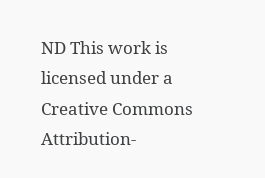ND This work is licensed under a Creative Commons Attribution-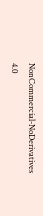NonCommercial-NoDerivatives 4.0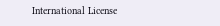International License